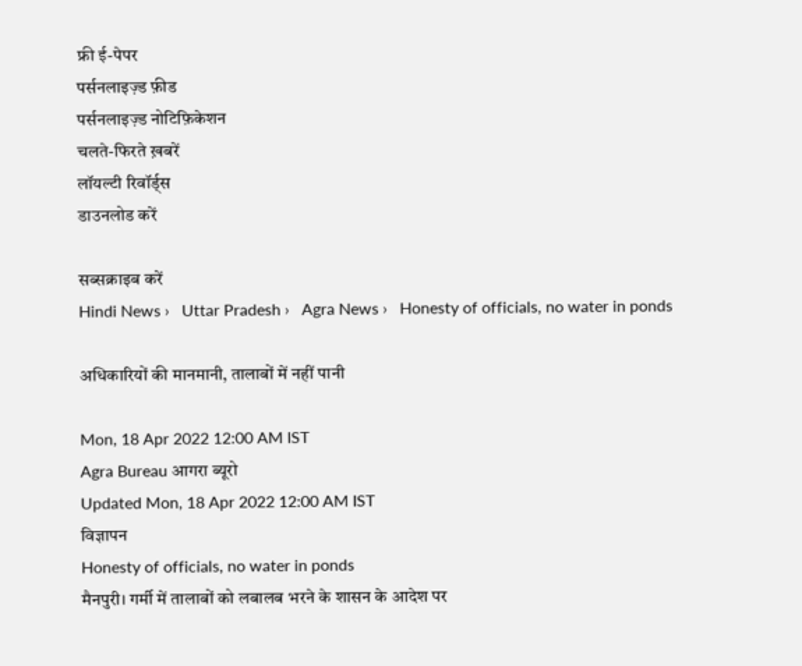फ्री ई-पेपर
पर्सनलाइज़्ड फ़ीड
पर्सनलाइज़्ड नोटिफ़िकेशन
चलते-फिरते ख़बरें
लॉयल्टी रिवॉर्ड्स
डाउनलोड करें

सब्सक्राइब करें
Hindi News ›   Uttar Pradesh ›   Agra News ›   Honesty of officials, no water in ponds

अधिकारियों की मानमानी, तालाबों में नहीं पानी

Mon, 18 Apr 2022 12:00 AM IST
Agra Bureau आगरा ब्यूरो
Updated Mon, 18 Apr 2022 12:00 AM IST
विज्ञापन
Honesty of officials, no water in ponds
मैनपुरी। गर्मी में तालाबों को लबालब भरने के शासन के आदेश पर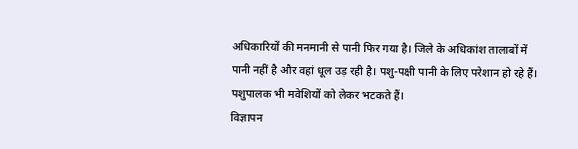अधिकारियों की मनमानी से पानी फिर गया है। जिले के अधिकांश तालाबों में पानी नहीं है और वहां धूल उड़ रही है। पशु-पक्षी पानी के लिए परेशान हो रहे हैं। पशुपालक भी मवेशियों को लेकर भटकते हैं।
विज्ञापन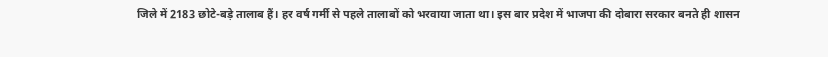जिले में 2183 छोटे-बड़े तालाब हैं। हर वर्ष गर्मी से पहले तालाबों को भरवाया जाता था। इस बार प्रदेश में भाजपा की दोबारा सरकार बनते ही शासन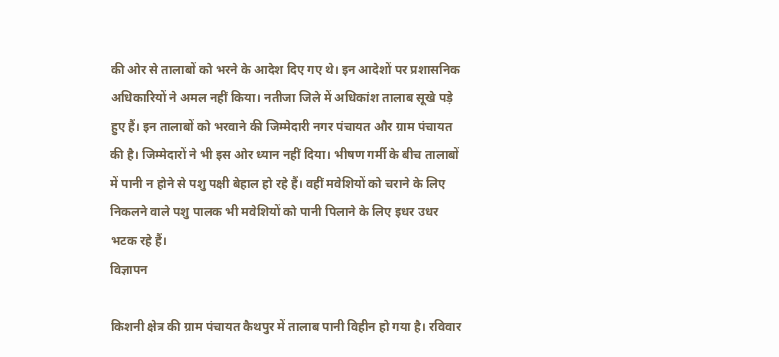की ओर से तालाबों को भरने के आदेश दिए गए थे। इन आदेशों पर प्रशासनिक अधिकारियों ने अमल नहीं किया। नतीजा जिले में अधिकांश तालाब सूखे पड़े हुए हैं। इन तालाबों को भरवाने की जिम्मेदारी नगर पंचायत और ग्राम पंचायत की है। जिम्मेदारों ने भी इस ओर ध्यान नहीं दिया। भीषण गर्मी के बीच तालाबों में पानी न होने से पशु पक्षी बेहाल हो रहे हैं। वहीं मवेशियों को चराने के लिए निकलने वाले पशु पालक भी मवेशियों को पानी पिलाने के लिए इधर उधर भटक रहे हैं।
विज्ञापन

किशनी क्षेत्र की ग्राम पंचायत कैथपुर में तालाब पानी विहीन हो गया है। रविवार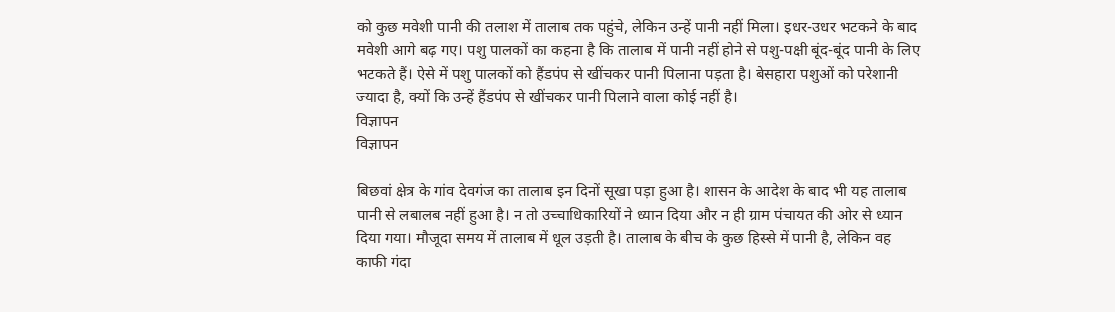को कुछ मवेशी पानी की तलाश में तालाब तक पहुंचे, लेकिन उन्हें पानी नहीं मिला। इधर-उधर भटकने के बाद मवेशी आगे बढ़ गए। पशु पालकों का कहना है कि तालाब में पानी नहीं होने से पशु-पक्षी बूंद-बूंद पानी के लिए भटकते हैं। ऐसे में पशु पालकों को हैंडपंप से खींचकर पानी पिलाना पड़ता है। बेसहारा पशुओं को परेशानी ज्यादा है, क्यों कि उन्हें हैंडपंप से खींचकर पानी पिलाने वाला कोई नहीं है।
विज्ञापन
विज्ञापन

बिछवां क्षेत्र के गांव देवगंज का तालाब इन दिनों सूखा पड़ा हुआ है। शासन के आदेश के बाद भी यह तालाब पानी से लबालब नहीं हुआ है। न तो उच्चाधिकारियों ने ध्यान दिया और न ही ग्राम पंचायत की ओर से ध्यान दिया गया। मौजूदा समय में तालाब में धूल उड़ती है। तालाब के बीच के कुछ हिस्से में पानी है, लेकिन वह काफी गंदा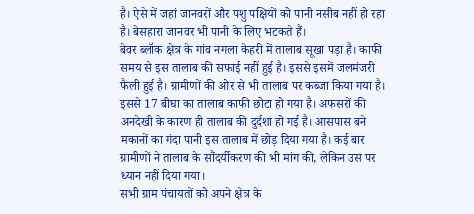है। ऐसे में जहां जानवरों और पशु पक्षियों को पानी नसीब नहीं हो रहा है। बेसहारा जानवर भी पानी के लिए भटकते हैं।
बेवर ब्लॉक क्षेत्र के गांव नगला केहरी में तालाब सूखा पड़ा है। काफी समय से इस तालाब की सफाई नहीं हुई है। इससे इसमें जलमंजरी फैली हुई है। ग्रामीणों की ओर से भी तालाब पर कब्जा किया गया है। इससे 17 बीघा का तालाब काफी छोटा हो गया है। अफसरों की अनदेखी के कारण ही तालाब की दुर्दशा हो गई है। आसपास बने मकानों का गंदा पानी इस तालाब में छोड़ दिया गया है। कई बार ग्रामीणों ने तालाब के सौंदर्यीकरण की भी मांग की, लेकिन उस पर ध्यान नहीं दिया गया।
सभी ग्राम पंचायतों को अपने क्षेत्र के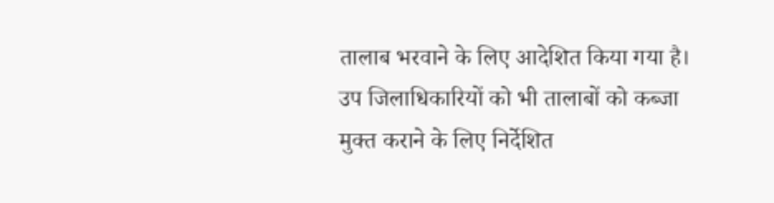तालाब भरवाने के लिए आदेशित किया गया है। उप जिलाधिकारियों को भी तालाबों को कब्जा मुक्त कराने के लिए निर्देशित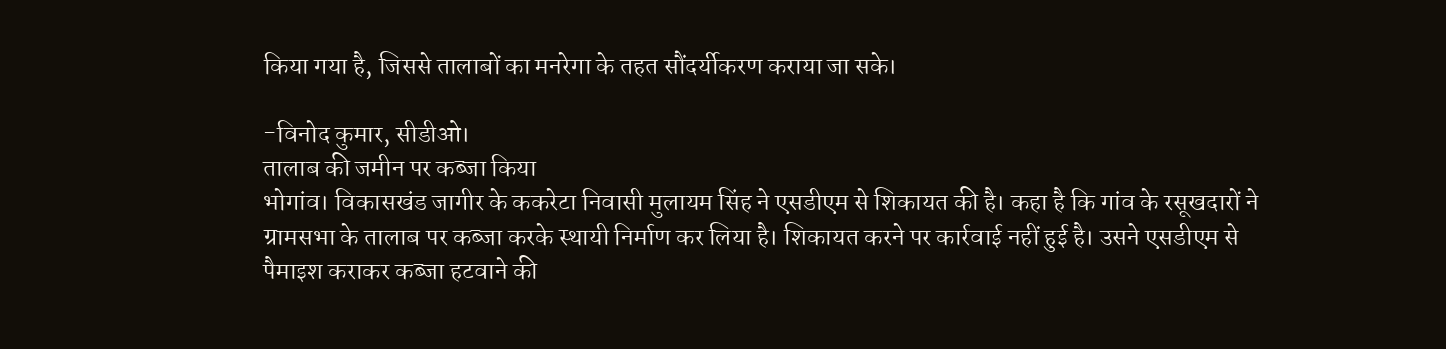किया गया है, जिससे तालाबों का मनरेगा के तहत सौंदर्यीकरण कराया जा सके।

-विनोद कुमार, सीडीओ।
तालाब की जमीन पर कब्जा किया
भोगांव। विकासखंड जागीर के ककरेटा निवासी मुलायम सिंह ने एसडीएम से शिकायत की है। कहा है कि गांव के रसूखदारों ने ग्रामसभा के तालाब पर कब्जा करके स्थायी निर्माण कर लिया है। शिकायत करने पर कार्रवाई नहीं हुई है। उसने एसडीएम से पैमाइश कराकर कब्जा हटवाने की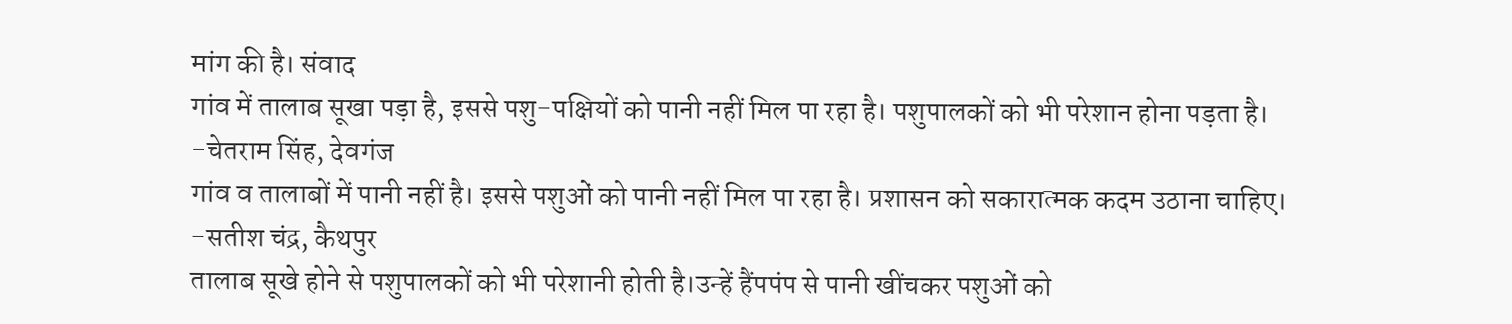मांग की है। संवाद
गांव में तालाब सूखा पड़ा है, इससे पशु-पक्षियों को पानी नहीं मिल पा रहा है। पशुपालकों को भी परेशान होना पड़ता है।
-चेतराम सिंह, देवगंज
गांव व तालाबों में पानी नहीं है। इससे पशुओं को पानी नहीं मिल पा रहा है। प्रशासन को सकारात्मक कदम उठाना चाहिए।
-सतीश चंद्र, कैथपुर
तालाब सूखे होने से पशुपालकों को भी परेशानी होती है।उन्हें हैंपपंप से पानी खींचकर पशुओं को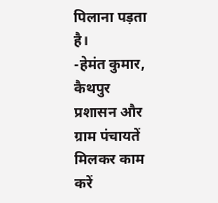पिलाना पड़ता है।
-हेमंत कुमार, कैथपुर
प्रशासन और ग्राम पंचायतें मिलकर काम करें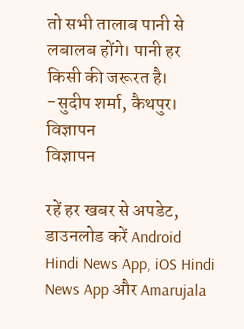तो सभी तालाब पानी से लबालब होंगे। पानी हर किसी की जरूरत है।
-सुदीप शर्मा, कैथपुर।
विज्ञापन
विज्ञापन

रहें हर खबर से अपडेट, डाउनलोड करें Android Hindi News App, iOS Hindi News App और Amarujala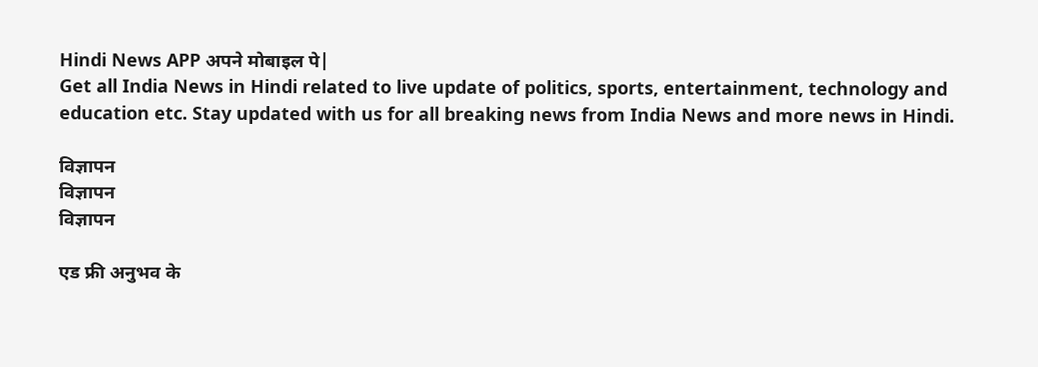Hindi News APP अपने मोबाइल पे|
Get all India News in Hindi related to live update of politics, sports, entertainment, technology and education etc. Stay updated with us for all breaking news from India News and more news in Hindi.

विज्ञापन
विज्ञापन
विज्ञापन

एड फ्री अनुभव के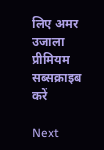लिए अमर उजाला प्रीमियम सब्सक्राइब करें

Next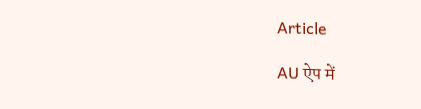Article

AU ऐप में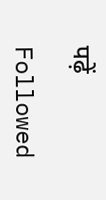पढ़ें

Followed